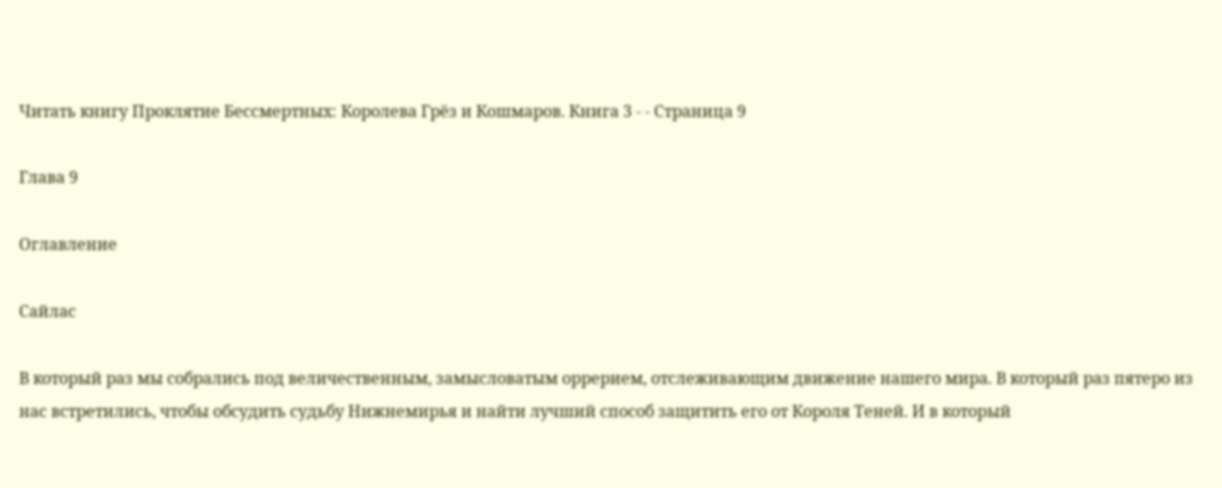Читать книгу Проклятие Бессмертных: Королева Грёз и Кошмаров. Книга 3 - - Страница 9

Глава 9

Оглавление

Сайлас

В который раз мы собрались под величественным, замысловатым оррерием, отслеживающим движение нашего мира. В который раз пятеро из нас встретились, чтобы обсудить судьбу Нижнемирья и найти лучший способ защитить его от Короля Теней. И в который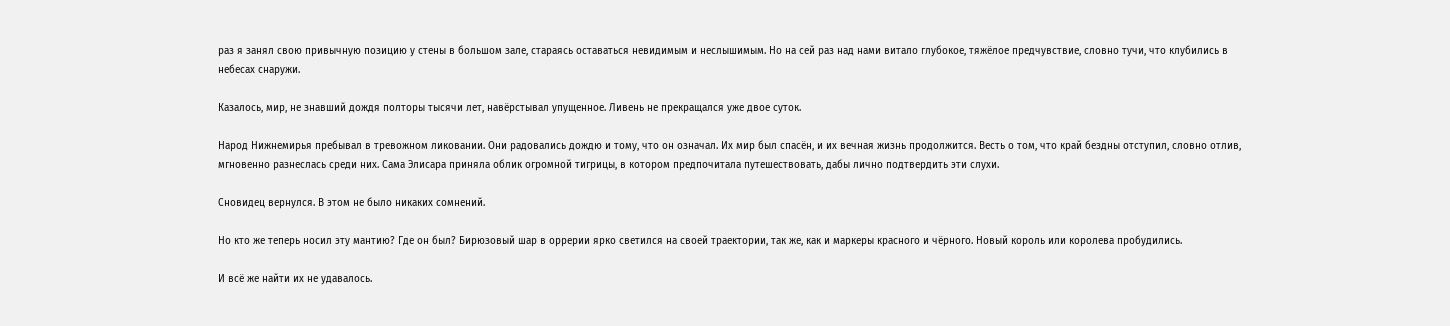раз я занял свою привычную позицию у стены в большом зале, стараясь оставаться невидимым и неслышимым. Но на сей раз над нами витало глубокое, тяжёлое предчувствие, словно тучи, что клубились в небесах снаружи.

Казалось, мир, не знавший дождя полторы тысячи лет, навёрстывал упущенное. Ливень не прекращался уже двое суток.

Народ Нижнемирья пребывал в тревожном ликовании. Они радовались дождю и тому, что он означал. Их мир был спасён, и их вечная жизнь продолжится. Весть о том, что край бездны отступил, словно отлив, мгновенно разнеслась среди них. Сама Элисара приняла облик огромной тигрицы, в котором предпочитала путешествовать, дабы лично подтвердить эти слухи.

Сновидец вернулся. В этом не было никаких сомнений.

Но кто же теперь носил эту мантию? Где он был? Бирюзовый шар в оррерии ярко светился на своей траектории, так же, как и маркеры красного и чёрного. Новый король или королева пробудились.

И всё же найти их не удавалось.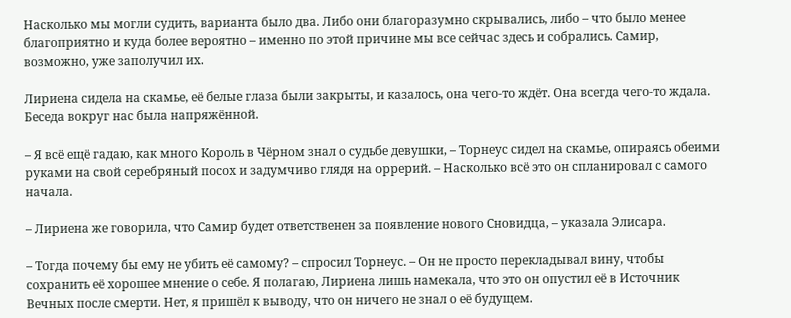Насколько мы могли судить, варианта было два. Либо они благоразумно скрывались, либо – что было менее благоприятно и куда более вероятно – именно по этой причине мы все сейчас здесь и собрались. Самир, возможно, уже заполучил их.

Лириена сидела на скамье, её белые глаза были закрыты, и казалось, она чего-то ждёт. Она всегда чего-то ждала. Беседа вокруг нас была напряжённой.

– Я всё ещё гадаю, как много Король в Чёрном знал о судьбе девушки, – Торнеус сидел на скамье, опираясь обеими руками на свой серебряный посох и задумчиво глядя на оррерий. – Насколько всё это он спланировал с самого начала.

– Лириена же говорила, что Самир будет ответственен за появление нового Сновидца, – указала Элисара.

– Тогда почему бы ему не убить её самому? – спросил Торнеус. – Он не просто перекладывал вину, чтобы сохранить её хорошее мнение о себе. Я полагаю, Лириена лишь намекала, что это он опустил её в Источник Вечных после смерти. Нет, я пришёл к выводу, что он ничего не знал о её будущем.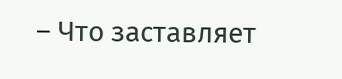– Что заставляет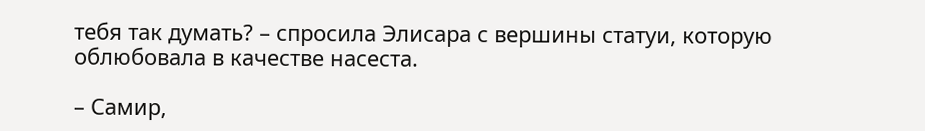тебя так думать? – спросила Элисара с вершины статуи, которую облюбовала в качестве насеста.

– Самир,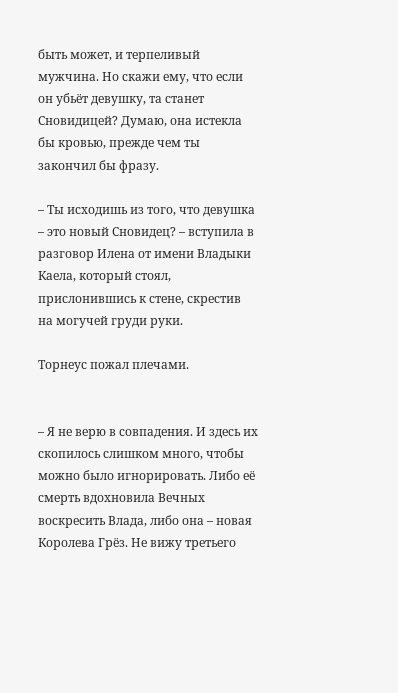быть может, и терпеливый мужчина. Но скажи ему, что если он убьёт девушку, та станет Сновидицей? Думаю, она истекла бы кровью, прежде чем ты закончил бы фразу.

– Ты исходишь из того, что девушка – это новый Сновидец? – вступила в разговор Илена от имени Владыки Каела, который стоял, прислонившись к стене, скрестив на могучей груди руки.

Торнеус пожал плечами.


– Я не верю в совпадения. И здесь их скопилось слишком много, чтобы можно было игнорировать. Либо её смерть вдохновила Вечных воскресить Влада, либо она – новая Королева Грёз. Не вижу третьего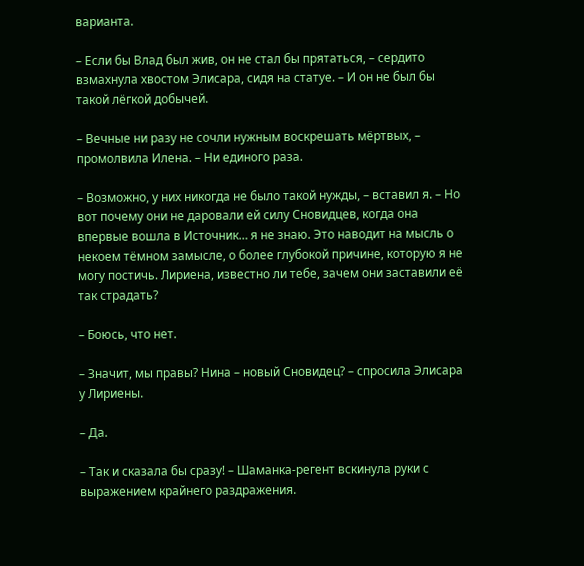варианта.

– Если бы Влад был жив, он не стал бы прятаться, – сердито взмахнула хвостом Элисара, сидя на статуе. – И он не был бы такой лёгкой добычей.

– Вечные ни разу не сочли нужным воскрешать мёртвых, – промолвила Илена. – Ни единого раза.

– Возможно, у них никогда не было такой нужды, – вставил я. – Но вот почему они не даровали ей силу Сновидцев, когда она впервые вошла в Источник… я не знаю. Это наводит на мысль о некоем тёмном замысле, о более глубокой причине, которую я не могу постичь. Лириена, известно ли тебе, зачем они заставили её так страдать?

– Боюсь, что нет.

– Значит, мы правы? Нина – новый Сновидец? – спросила Элисара у Лириены.

– Да.

– Так и сказала бы сразу! – Шаманка-регент вскинула руки с выражением крайнего раздражения.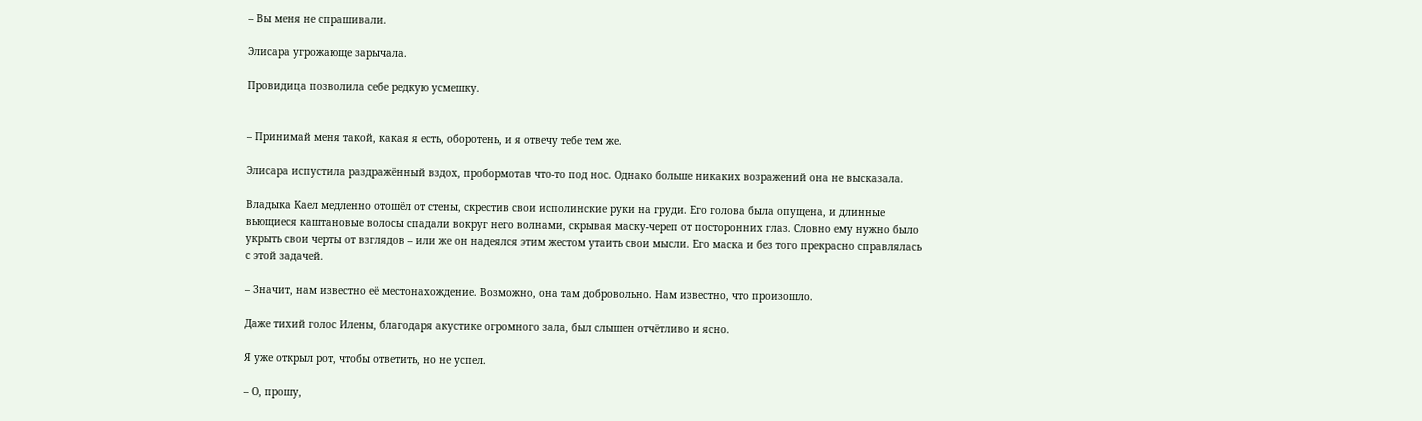– Вы меня не спрашивали.

Элисара угрожающе зарычала.

Провидица позволила себе редкую усмешку.


– Принимай меня такой, какая я есть, оборотень, и я отвечу тебе тем же.

Элисара испустила раздражённый вздох, пробормотав что-то под нос. Однако больше никаких возражений она не высказала.

Владыка Каел медленно отошёл от стены, скрестив свои исполинские руки на груди. Его голова была опущена, и длинные вьющиеся каштановые волосы спадали вокруг него волнами, скрывая маску-череп от посторонних глаз. Словно ему нужно было укрыть свои черты от взглядов – или же он надеялся этим жестом утаить свои мысли. Его маска и без того прекрасно справлялась с этой задачей.

– Значит, нам известно её местонахождение. Возможно, она там добровольно. Нам известно, что произошло.

Даже тихий голос Илены, благодаря акустике огромного зала, был слышен отчётливо и ясно.

Я уже открыл рот, чтобы ответить, но не успел.

– О, прошу,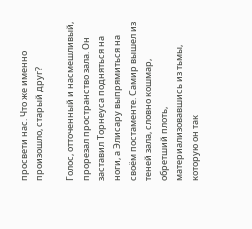просвети нас. Что же именно произошло, старый друг?

Голос, отточенный и насмешливый, прорезал пространство зала. Он заставил Торнеуса подняться на ноги, а Элисару выпрямиться на своём постаменте. Самир вышел из теней зала, словно кошмар, обретший плоть, материализовавшись из тьмы, которую он так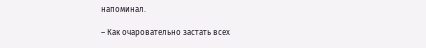напоминал.

– Как очаровательно застать всех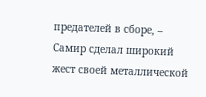предателей в сборе, – Самир сделал широкий жест своей металлической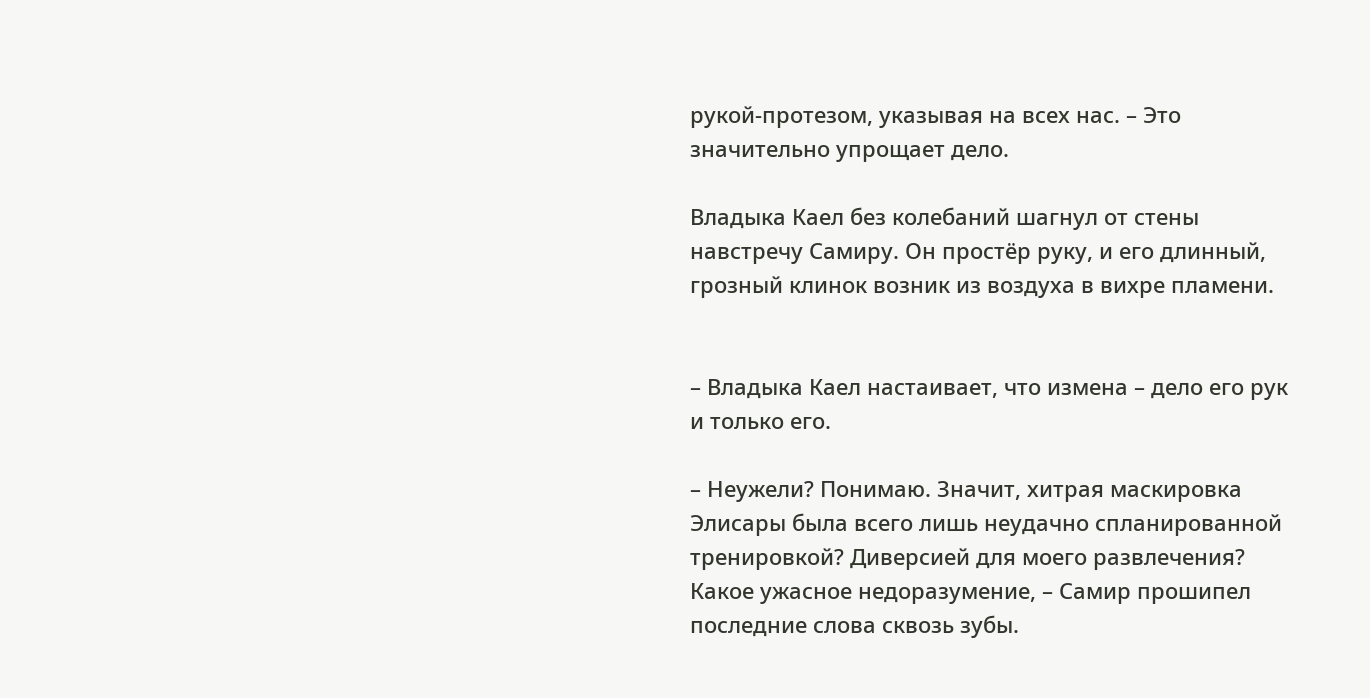рукой-протезом, указывая на всех нас. – Это значительно упрощает дело.

Владыка Каел без колебаний шагнул от стены навстречу Самиру. Он простёр руку, и его длинный, грозный клинок возник из воздуха в вихре пламени.


– Владыка Каел настаивает, что измена – дело его рук и только его.

– Неужели? Понимаю. Значит, хитрая маскировка Элисары была всего лишь неудачно спланированной тренировкой? Диверсией для моего развлечения? Какое ужасное недоразумение, – Самир прошипел последние слова сквозь зубы.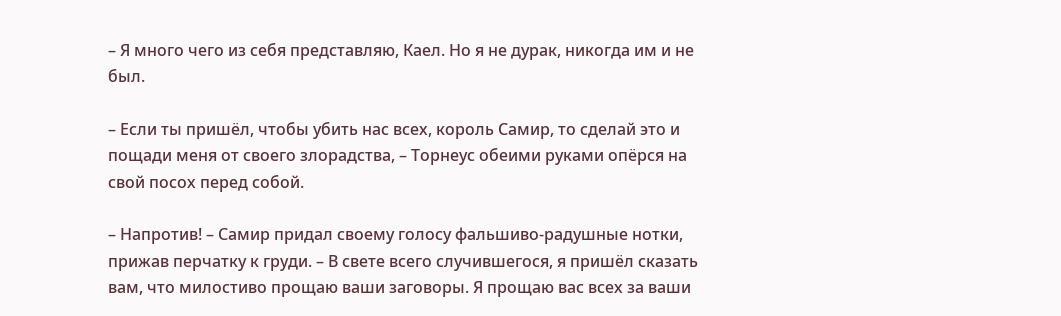– Я много чего из себя представляю, Каел. Но я не дурак, никогда им и не был.

– Если ты пришёл, чтобы убить нас всех, король Самир, то сделай это и пощади меня от своего злорадства, – Торнеус обеими руками опёрся на свой посох перед собой.

– Напротив! – Самир придал своему голосу фальшиво-радушные нотки, прижав перчатку к груди. – В свете всего случившегося, я пришёл сказать вам, что милостиво прощаю ваши заговоры. Я прощаю вас всех за ваши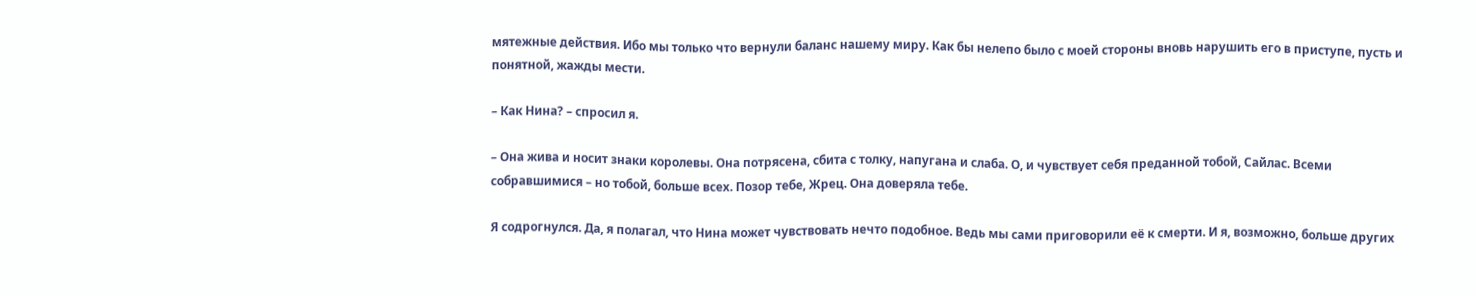мятежные действия. Ибо мы только что вернули баланс нашему миру. Как бы нелепо было с моей стороны вновь нарушить его в приступе, пусть и понятной, жажды мести.

– Как Нина? – спросил я.

– Она жива и носит знаки королевы. Она потрясена, сбита с толку, напугана и слаба. О, и чувствует себя преданной тобой, Сайлас. Всеми собравшимися – но тобой, больше всех. Позор тебе, Жрец. Она доверяла тебе.

Я содрогнулся. Да, я полагал, что Нина может чувствовать нечто подобное. Ведь мы сами приговорили её к смерти. И я, возможно, больше других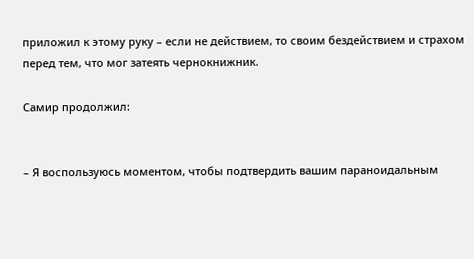приложил к этому руку – если не действием, то своим бездействием и страхом перед тем, что мог затеять чернокнижник.

Самир продолжил:


– Я воспользуюсь моментом, чтобы подтвердить вашим параноидальным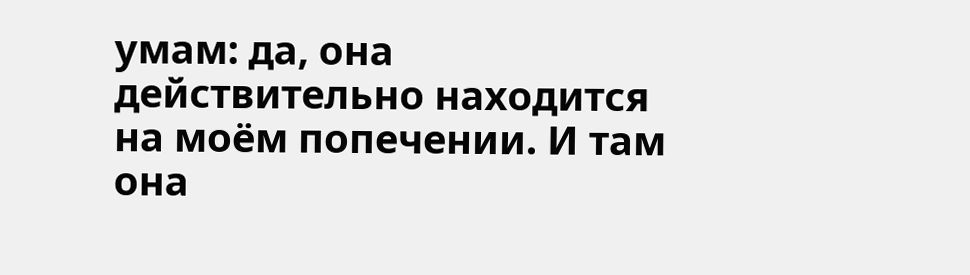умам: да, она действительно находится на моём попечении. И там она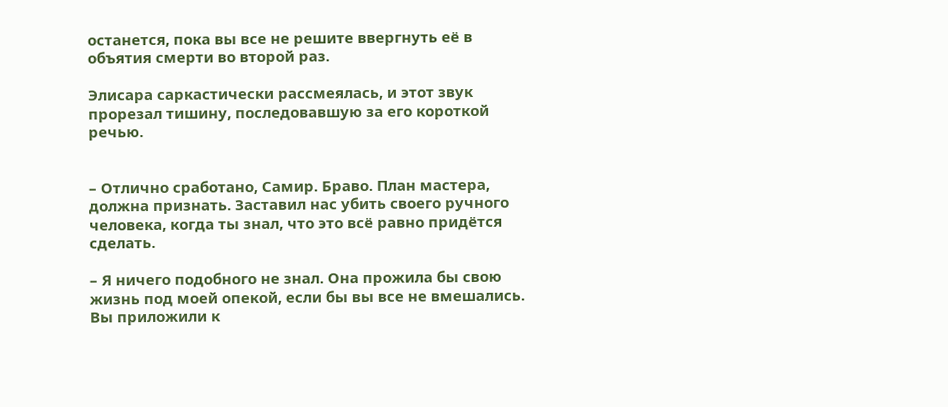останется, пока вы все не решите ввергнуть её в объятия смерти во второй раз.

Элисара саркастически рассмеялась, и этот звук прорезал тишину, последовавшую за его короткой речью.


– Отлично сработано, Самир. Браво. План мастера, должна признать. Заставил нас убить своего ручного человека, когда ты знал, что это всё равно придётся сделать.

– Я ничего подобного не знал. Она прожила бы свою жизнь под моей опекой, если бы вы все не вмешались. Вы приложили к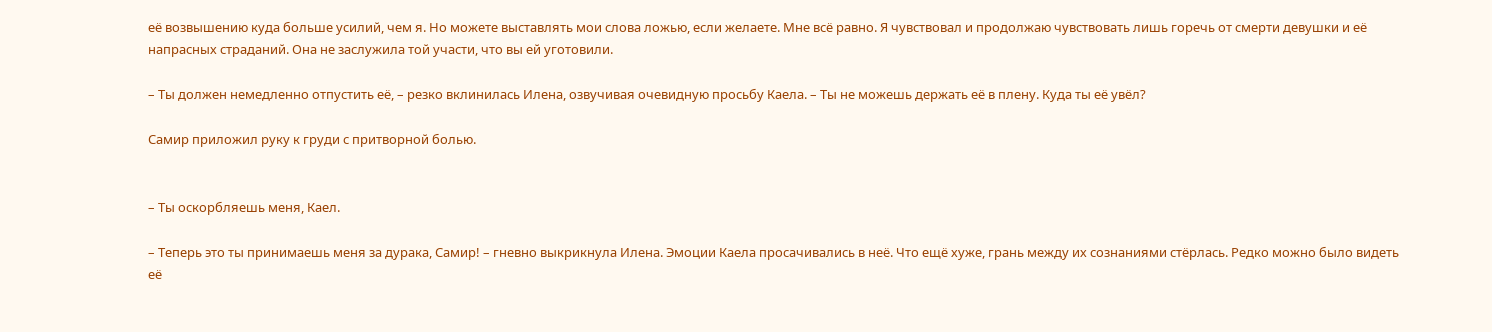её возвышению куда больше усилий, чем я. Но можете выставлять мои слова ложью, если желаете. Мне всё равно. Я чувствовал и продолжаю чувствовать лишь горечь от смерти девушки и её напрасных страданий. Она не заслужила той участи, что вы ей уготовили.

– Ты должен немедленно отпустить её, – резко вклинилась Илена, озвучивая очевидную просьбу Каела. – Ты не можешь держать её в плену. Куда ты её увёл?

Самир приложил руку к груди с притворной болью.


– Ты оскорбляешь меня, Каел.

– Теперь это ты принимаешь меня за дурака, Самир! – гневно выкрикнула Илена. Эмоции Каела просачивались в неё. Что ещё хуже, грань между их сознаниями стёрлась. Редко можно было видеть её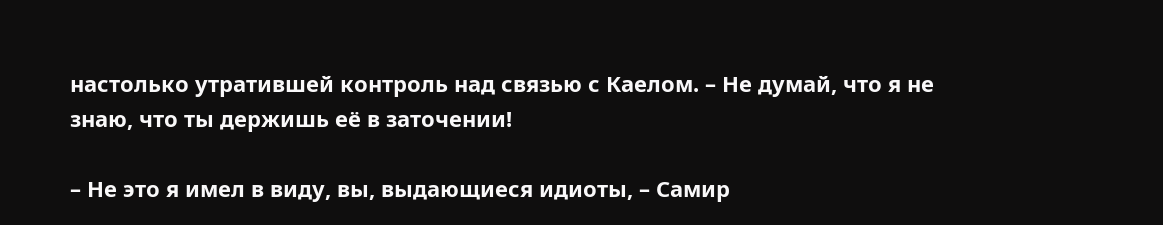настолько утратившей контроль над связью с Каелом. – Не думай, что я не знаю, что ты держишь её в заточении!

– Не это я имел в виду, вы, выдающиеся идиоты, – Самир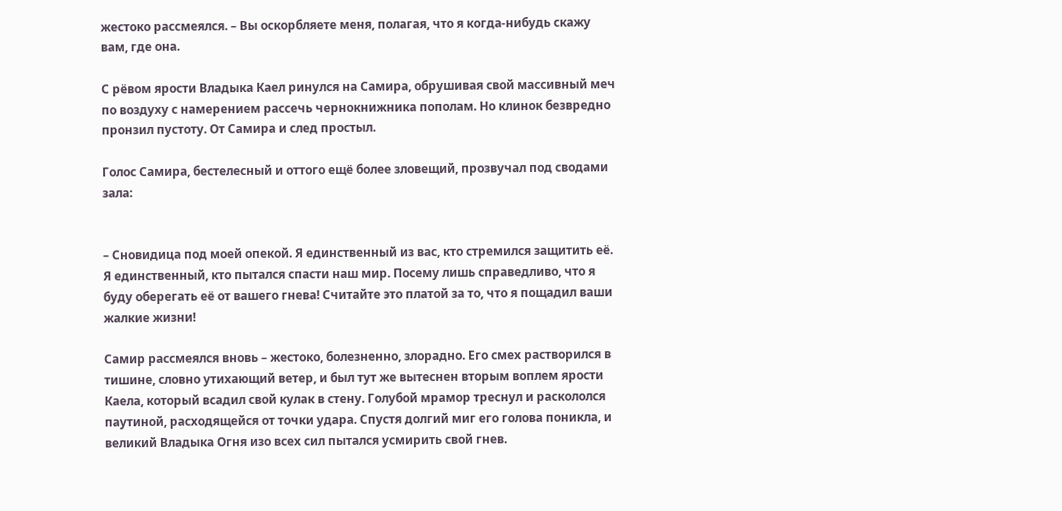жестоко рассмеялся. – Вы оскорбляете меня, полагая, что я когда-нибудь скажу вам, где она.

С рёвом ярости Владыка Каел ринулся на Самира, обрушивая свой массивный меч по воздуху с намерением рассечь чернокнижника пополам. Но клинок безвредно пронзил пустоту. От Самира и след простыл.

Голос Самира, бестелесный и оттого ещё более зловещий, прозвучал под сводами зала:


– Сновидица под моей опекой. Я единственный из вас, кто стремился защитить её. Я единственный, кто пытался спасти наш мир. Посему лишь справедливо, что я буду оберегать её от вашего гнева! Считайте это платой за то, что я пощадил ваши жалкие жизни!

Самир рассмеялся вновь – жестоко, болезненно, злорадно. Его смех растворился в тишине, словно утихающий ветер, и был тут же вытеснен вторым воплем ярости Каела, который всадил свой кулак в стену. Голубой мрамор треснул и раскололся паутиной, расходящейся от точки удара. Спустя долгий миг его голова поникла, и великий Владыка Огня изо всех сил пытался усмирить свой гнев.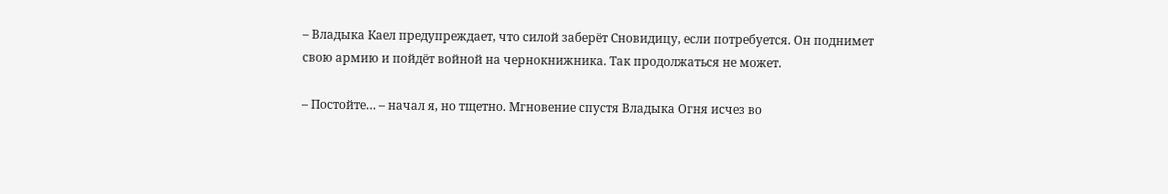– Владыка Каел предупреждает, что силой заберёт Сновидицу, если потребуется. Он поднимет свою армию и пойдёт войной на чернокнижника. Так продолжаться не может.

– Постойте… – начал я, но тщетно. Мгновение спустя Владыка Огня исчез во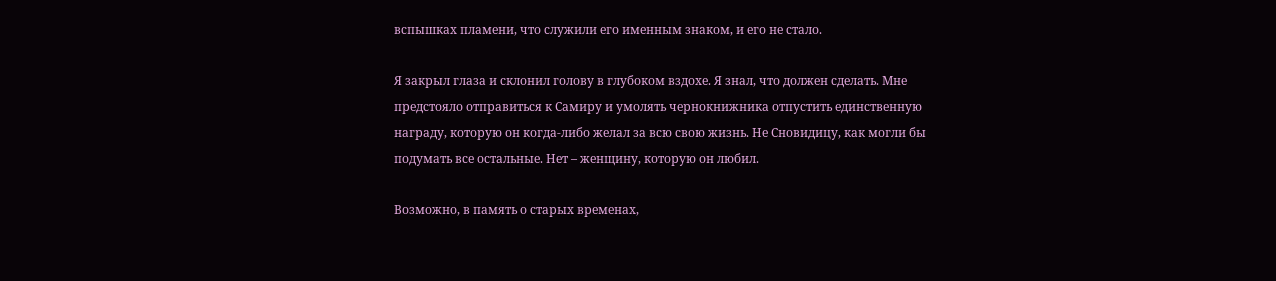вспышках пламени, что служили его именным знаком, и его не стало.

Я закрыл глаза и склонил голову в глубоком вздохе. Я знал, что должен сделать. Мне предстояло отправиться к Самиру и умолять чернокнижника отпустить единственную награду, которую он когда-либо желал за всю свою жизнь. Не Сновидицу, как могли бы подумать все остальные. Нет – женщину, которую он любил.

Возможно, в память о старых временах,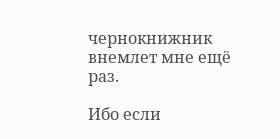чернокнижник внемлет мне ещё раз.

Ибо если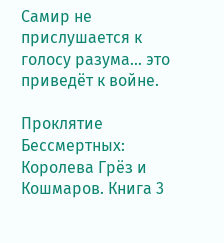Самир не прислушается к голосу разума… это приведёт к войне.

Проклятие Бессмертных: Королева Грёз и Кошмаров. Книга 3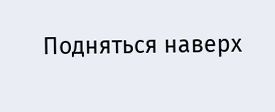Подняться наверх